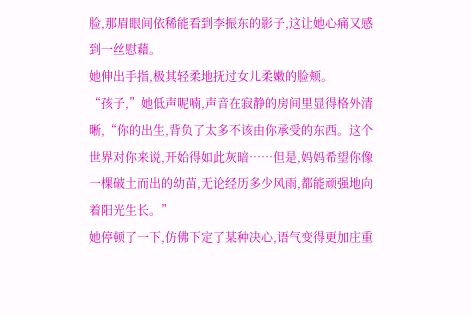脸,那眉眼间依稀能看到李振东的影子,这让她心痛又感到一丝慰藉。
她伸出手指,极其轻柔地抚过女儿柔嫩的脸颊。
“孩子,”她低声呢喃,声音在寂静的房间里显得格外清晰,“你的出生,背负了太多不该由你承受的东西。这个世界对你来说,开始得如此灰暗……但是,妈妈希望你像一棵破土而出的幼苗,无论经历多少风雨,都能顽强地向着阳光生长。”
她停顿了一下,仿佛下定了某种决心,语气变得更加庄重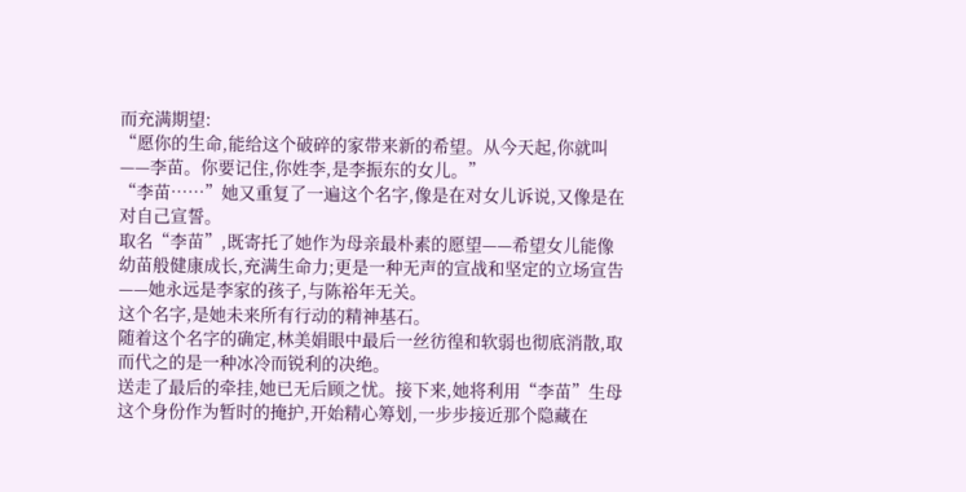而充满期望:
“愿你的生命,能给这个破碎的家带来新的希望。从今天起,你就叫——李苗。你要记住,你姓李,是李振东的女儿。”
“李苗……”她又重复了一遍这个名字,像是在对女儿诉说,又像是在对自己宣誓。
取名“李苗”,既寄托了她作为母亲最朴素的愿望——希望女儿能像幼苗般健康成长,充满生命力;更是一种无声的宣战和坚定的立场宣告——她永远是李家的孩子,与陈裕年无关。
这个名字,是她未来所有行动的精神基石。
随着这个名字的确定,林美娟眼中最后一丝彷徨和软弱也彻底消散,取而代之的是一种冰冷而锐利的决绝。
送走了最后的牵挂,她已无后顾之忧。接下来,她将利用“李苗”生母这个身份作为暂时的掩护,开始精心筹划,一步步接近那个隐藏在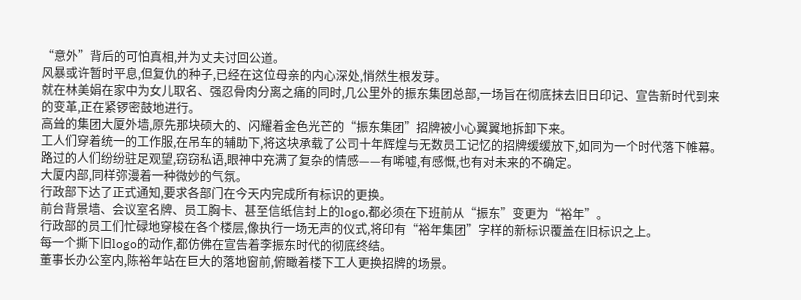“意外”背后的可怕真相,并为丈夫讨回公道。
风暴或许暂时平息,但复仇的种子,已经在这位母亲的内心深处,悄然生根发芽。
就在林美娟在家中为女儿取名、强忍骨肉分离之痛的同时,几公里外的振东集团总部,一场旨在彻底抹去旧日印记、宣告新时代到来的变革,正在紧锣密鼓地进行。
高耸的集团大厦外墙,原先那块硕大的、闪耀着金色光芒的“振东集团”招牌被小心翼翼地拆卸下来。
工人们穿着统一的工作服,在吊车的辅助下,将这块承载了公司十年辉煌与无数员工记忆的招牌缓缓放下,如同为一个时代落下帷幕。
路过的人们纷纷驻足观望,窃窃私语,眼神中充满了复杂的情感——有唏嘘,有感慨,也有对未来的不确定。
大厦内部,同样弥漫着一种微妙的气氛。
行政部下达了正式通知,要求各部门在今天内完成所有标识的更换。
前台背景墙、会议室名牌、员工胸卡、甚至信纸信封上的logo,都必须在下班前从“振东”变更为“裕年”。
行政部的员工们忙碌地穿梭在各个楼层,像执行一场无声的仪式,将印有“裕年集团”字样的新标识覆盖在旧标识之上。
每一个撕下旧logo的动作,都仿佛在宣告着李振东时代的彻底终结。
董事长办公室内,陈裕年站在巨大的落地窗前,俯瞰着楼下工人更换招牌的场景。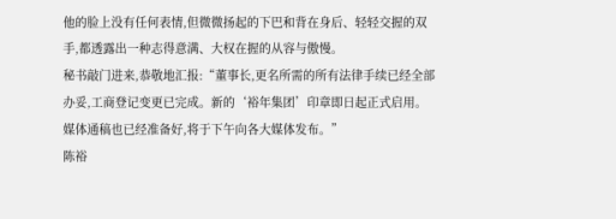他的脸上没有任何表情,但微微扬起的下巴和背在身后、轻轻交握的双手,都透露出一种志得意满、大权在握的从容与傲慢。
秘书敲门进来,恭敬地汇报:“董事长,更名所需的所有法律手续已经全部办妥,工商登记变更已完成。新的‘裕年集团’印章即日起正式启用。媒体通稿也已经准备好,将于下午向各大媒体发布。”
陈裕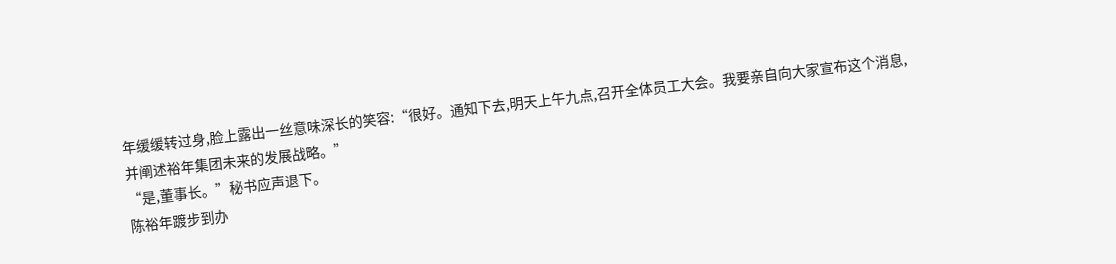年缓缓转过身,脸上露出一丝意味深长的笑容:“很好。通知下去,明天上午九点,召开全体员工大会。我要亲自向大家宣布这个消息,并阐述裕年集团未来的发展战略。”
“是,董事长。”秘书应声退下。
陈裕年踱步到办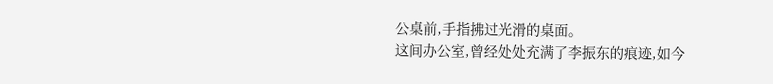公桌前,手指拂过光滑的桌面。
这间办公室,曾经处处充满了李振东的痕迹,如今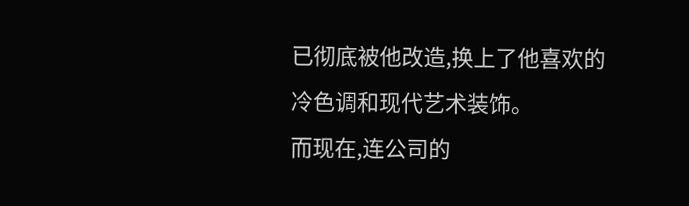已彻底被他改造,换上了他喜欢的冷色调和现代艺术装饰。
而现在,连公司的